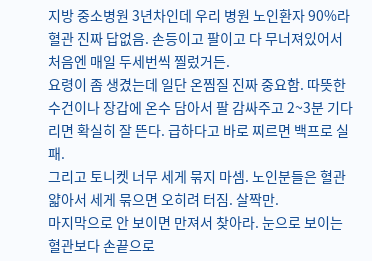지방 중소병원 3년차인데 우리 병원 노인환자 90%라 혈관 진짜 답없음. 손등이고 팔이고 다 무너져있어서 처음엔 매일 두세번씩 찔렀거든.
요령이 좀 생겼는데 일단 온찜질 진짜 중요함. 따뜻한 수건이나 장갑에 온수 담아서 팔 감싸주고 2~3분 기다리면 확실히 잘 뜬다. 급하다고 바로 찌르면 백프로 실패.
그리고 토니켓 너무 세게 묶지 마셈. 노인분들은 혈관 얇아서 세게 묶으면 오히려 터짐. 살짝만.
마지막으로 안 보이면 만져서 찾아라. 눈으로 보이는 혈관보다 손끝으로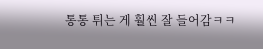통통 튀는 게 훨씬 잘 들어감ㅋㅋ